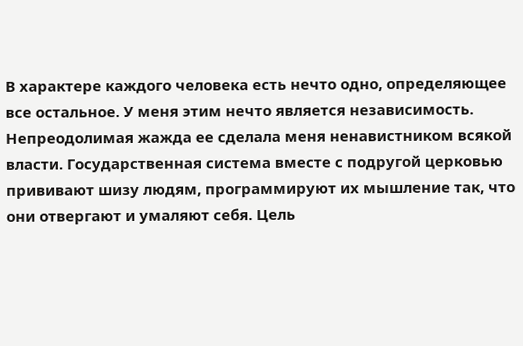В характере каждого человека есть нечто одно, определяющее все остальное. У меня этим нечто является независимость. Непреодолимая жажда ее сделала меня ненавистником всякой власти. Государственная система вместе с подругой церковью прививают шизу людям, программируют их мышление так, что они отвергают и умаляют себя. Цель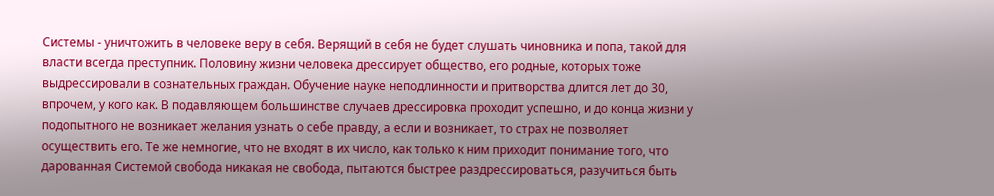Системы - уничтожить в человеке веру в себя. Верящий в себя не будет слушать чиновника и попа, такой для власти всегда преступник. Половину жизни человека дрессирует общество, его родные, которых тоже выдрессировали в сознательных граждан. Обучение науке неподлинности и притворства длится лет до 30, впрочем, у кого как. В подавляющем большинстве случаев дрессировка проходит успешно, и до конца жизни у подопытного не возникает желания узнать о себе правду, а если и возникает, то страх не позволяет осуществить его. Те же немногие, что не входят в их число, как только к ним приходит понимание того, что дарованная Системой свобода никакая не свобода, пытаются быстрее раздрессироваться, разучиться быть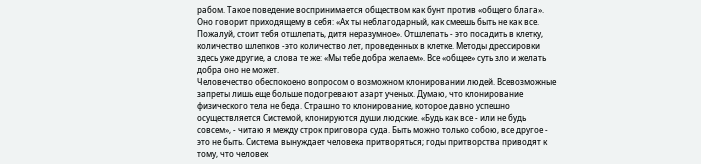рабом. Такое поведение воспринимается обществом как бунт против «общего блага». Оно говорит приходящему в себя: «Ах ты неблагодарный, как смеешь быть не как все. Пожалуй, стоит тебя отшлепать, дитя неразумное». Отшлепать - это посадить в клетку, количество шлепков -это количество лет, проведенных в клетке. Методы дрессировки здесь уже другие, а слова те же: «Мы тебе добра желаем». Все «общее» суть зло и желать добра оно не может.
Человечество обеспокоено вопросом о возможном клонировании людей. Всевозможные запреты лишь еще больше подогревают азарт ученых. Думаю, что клонирование физического тела не беда. Страшно то клонирование, которое давно успешно осуществляется Системой, клонируются души людские. «Будь как все - или не будь совсем», - читаю я между строк приговора суда. Быть можно только собою, все другое - это не быть. Система вынуждает человека притворяться; годы притворства приводят к тому, что человек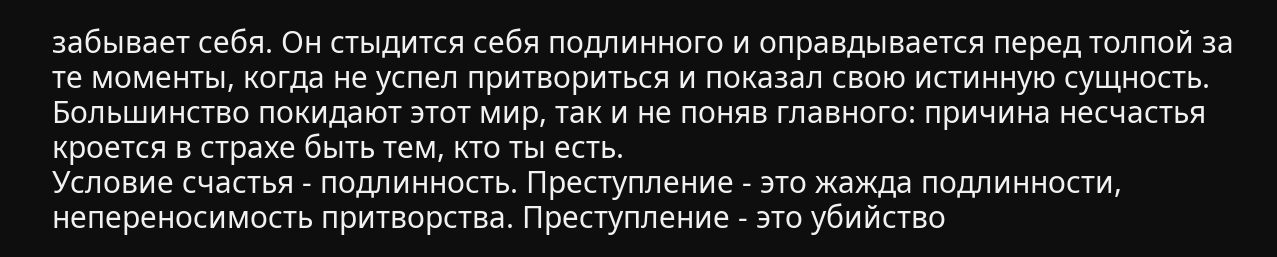забывает себя. Он стыдится себя подлинного и оправдывается перед толпой за те моменты, когда не успел притвориться и показал свою истинную сущность. Большинство покидают этот мир, так и не поняв главного: причина несчастья кроется в страхе быть тем, кто ты есть.
Условие счастья - подлинность. Преступление - это жажда подлинности, непереносимость притворства. Преступление - это убийство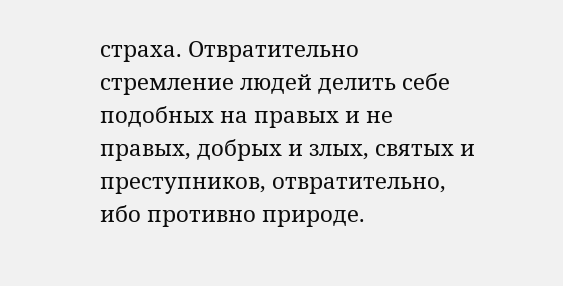страха. Отвратительно стремление людей делить себе подобных на правых и не правых, добрых и злых, святых и преступников, отвратительно, ибо противно природе.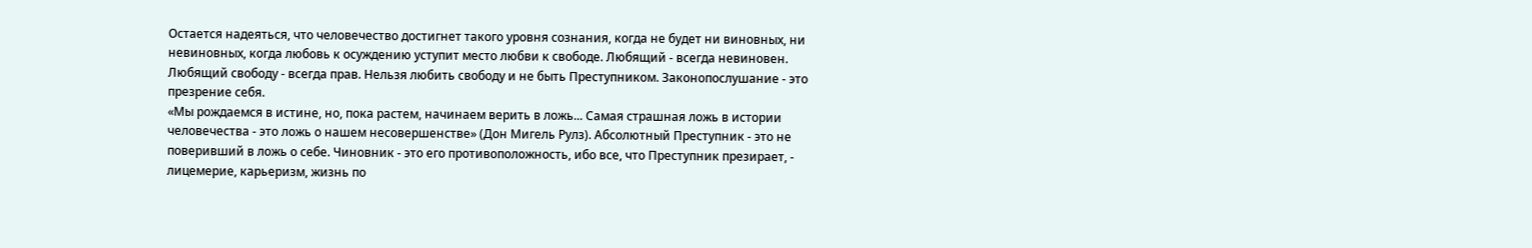Остается надеяться, что человечество достигнет такого уровня сознания, когда не будет ни виновных, ни невиновных, когда любовь к осуждению уступит место любви к свободе. Любящий - всегда невиновен. Любящий свободу - всегда прав. Нельзя любить свободу и не быть Преступником. Законопослушание - это презрение себя.
«Мы рождаемся в истине, но, пока растем, начинаем верить в ложь... Самая страшная ложь в истории человечества - это ложь о нашем несовершенстве» (Дон Мигель Рулз). Абсолютный Преступник - это не поверивший в ложь о себе. Чиновник - это его противоположность, ибо все, что Преступник презирает, - лицемерие, карьеризм, жизнь по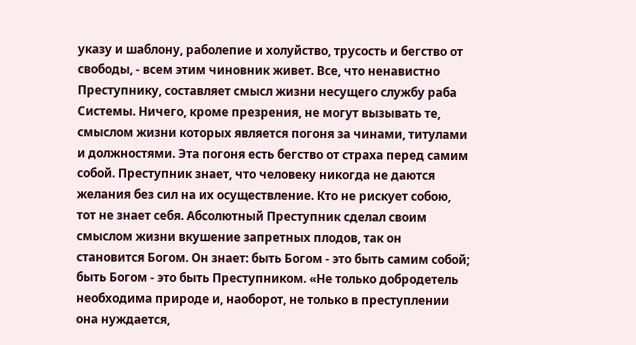указу и шаблону, раболепие и холуйство, трусость и бегство от свободы, - всем этим чиновник живет. Все, что ненавистно Преступнику, составляет смысл жизни несущего службу раба Системы. Ничего, кроме презрения, не могут вызывать те, смыслом жизни которых является погоня за чинами, титулами и должностями. Эта погоня есть бегство от страха перед самим собой. Преступник знает, что человеку никогда не даются желания без сил на их осуществление. Кто не рискует собою, тот не знает себя. Абсолютный Преступник сделал своим смыслом жизни вкушение запретных плодов, так он становится Богом. Он знает: быть Богом - это быть самим собой; быть Богом - это быть Преступником. «Не только добродетель необходима природе и, наоборот, не только в преступлении она нуждается,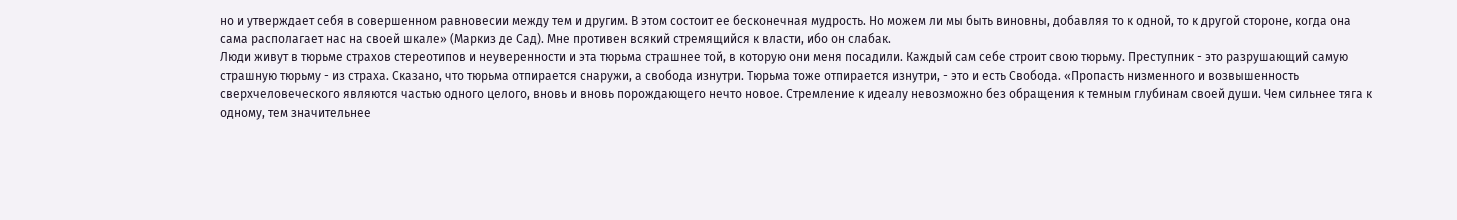но и утверждает себя в совершенном равновесии между тем и другим. В этом состоит ее бесконечная мудрость. Но можем ли мы быть виновны, добавляя то к одной, то к другой стороне, когда она сама располагает нас на своей шкале» (Маркиз де Сад). Мне противен всякий стремящийся к власти, ибо он слабак.
Люди живут в тюрьме страхов стереотипов и неуверенности и эта тюрьма страшнее той, в которую они меня посадили. Каждый сам себе строит свою тюрьму. Преступник - это разрушающий самую страшную тюрьму - из страха. Сказано, что тюрьма отпирается снаружи, а свобода изнутри. Тюрьма тоже отпирается изнутри, - это и есть Свобода. «Пропасть низменного и возвышенность сверхчеловеческого являются частью одного целого, вновь и вновь порождающего нечто новое. Стремление к идеалу невозможно без обращения к темным глубинам своей души. Чем сильнее тяга к одному, тем значительнее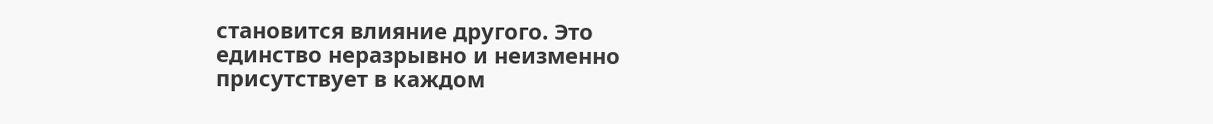становится влияние другого. Это единство неразрывно и неизменно присутствует в каждом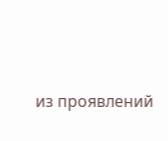из проявлений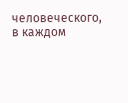человеческого, в каждом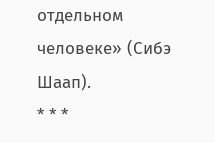отдельном человеке» (Сибэ Шаап).
* * *